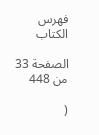فهرس الكتاب

الصفحة 33 من 448

(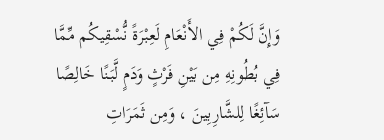وَإِنَّ لَكُمْ فِي الأَنْعَامِ لَعِبْرَةً نُّسْقِيكُم مِّمَّا فِي بُطُونِهِ مِن بَيْنِ فَرْثٍ وَدَمٍ لَّبَنًا خَالِصًا سَآئِغًا لِلشَّارِبِينَ ، وَمِن ثَمَرَاتِ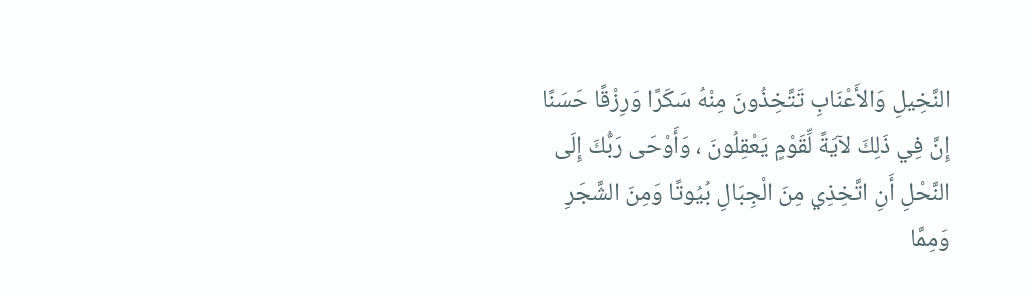النَّخِيلِ وَالأَعْنَابِ تَتَّخِذُونَ مِنْهُ سَكَرًا وَرِزْقًا حَسَنًا إِنَّ فِي ذَلِكَ لآيَةً لِّقَوْمٍ يَعْقِلُونَ ، وَأَوْحَى رَبُّكَ إِلَى النَّحْلِ أَنِ اتَّخِذِي مِنَ الْجِبَالِ بُيُوتًا وَمِنَ الشَّجَرِ وَمِمَّا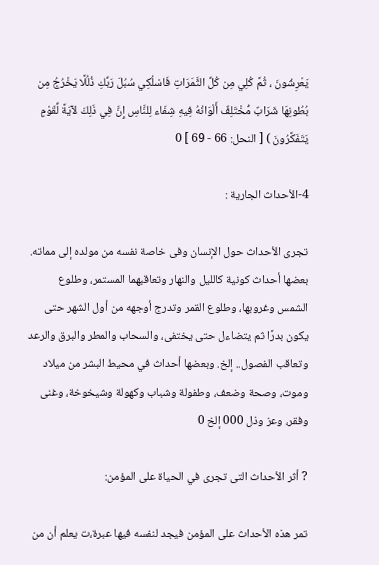يَعْرِشُونَ ، ثُمَّ كُلِي مِن كُلِّ الثَّمَرَاتِ فَاسْلُكِي سُبُلَ رَبِّكِ ذُلُلًا يَخْرُجُ مِن بُطُونِهَا شَرَابٌ مُّخْتَلِفٌ أَلْوَانُهُ فِيهِ شِفَاء لِلنَّاسِ إِنَّ فِي ذَلِكَ لآيَةً لِّقَوْمٍ يَتَفَكَّرُونَ ) [ النحل: 66 - 69 ] 0

4-الأحداث الجارية :

تجرى الأحداث حول الإنسان وفى خاصة نفسه من مولده إلى مماته. بعضها أحداث كونية كالليل والنهار وتعاقبهما المستمر، وطلوع الشمس وغروبها، وطلوع القمر وتدرج أوجهه من أول الشهر حتى يكون بدرًا ثم يتضاءل حتى يختفى، والسحاب والمطر والبرق والرعد وتعاقب الفصول.. إلخ. وبعضها أحداث في محيط البشر من ميلاد وموت، وصحة وضعف، وطفولة وشباب وكهولة وشيخوخة، وغنى وفقر، وعز وذل 000 إلخ 0

? أثر الأحداث التى تجرى في الحياة على المؤمن:

تمر هذه الأحداث على المؤمن فيجد لنفسه فيها عبرة،ت يعلم أن من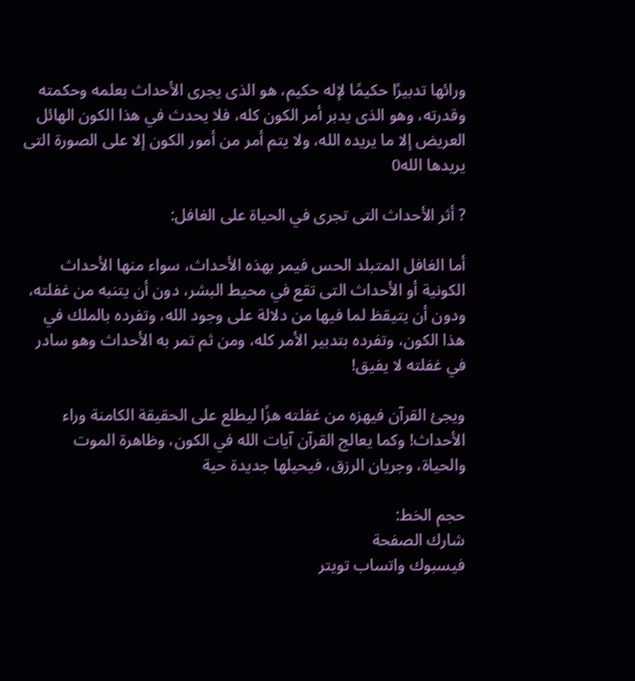ورائها تدبيرًا حكيمًا لإله حكيم، هو الذى يجرى الأحداث بعلمه وحكمته وقدرته، وهو الذى يدبر أمر الكون كله، فلا يحدث في هذا الكون الهائل العريض إلا ما يريده الله، ولا يتم أمر من أمور الكون إلا على الصورة التى يريدها الله0

? أثر الأحداث التى تجرى في الحياة على الغافل:

أما الغافل المتبلد الحس فيمر بهذه الأحداث، سواء منها الأحداث الكونية أو الأحداث التى تقع في محيط البشر، دون أن يتنبه من غفلته، ودون أن يتيقظ لما فيها من دلالة على وجود الله، وتفرده بالملك في هذا الكون، وتفرده بتدبير الأمر كله، ومن ثم تمر به الأحداث وهو سادر في غفلته لا يفيق!

ويجئ القرآن فيهزه من غفلته هزًا ليطلع على الحقيقة الكامنة وراء الأحداث! وكما يعالج القرآن آيات الله في الكون، وظاهرة الموت والحياة، وجريان الرزق، فيحيلها جديدة حية

حجم الخط:
شارك الصفحة
فيسبوك واتساب تويتر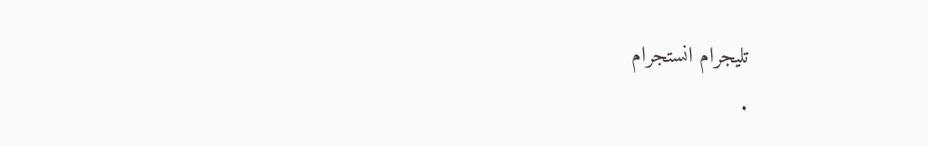تليجرام انستجرام
.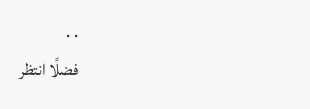. .
فضلًا انتظر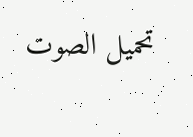تحميل الصوت